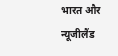भारत और न्यूजीलैंड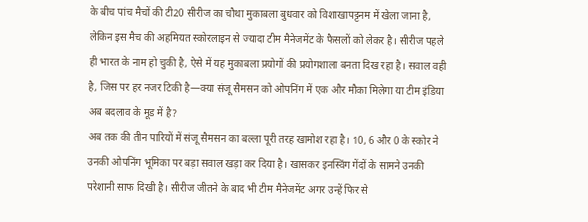के बीच पांच मैचों की टी20 सीरीज का चौथा मुकाबला बुधवार को विशाखापट्टनम में खेला जाना है, लेकिन इस मैच की अहमियत स्कोरलाइन से ज्यादा टीम मैनेजमेंट के फैसलों को लेकर है। सीरीज पहले ही भारत के नाम हो चुकी है, ऐसे में यह मुकाबला प्रयोगों की प्रयोगशाला बनता दिख रहा है। सवाल वही है, जिस पर हर नजर टिकी है—क्या संजू सैमसन को ओपनिंग में एक और मौका मिलेगा या टीम इंडिया अब बदलाव के मूड में है?
अब तक की तीन पारियों में संजू सैमसन का बल्ला पूरी तरह खामोश रहा है। 10, 6 और 0 के स्कोर ने उनकी ओपनिंग भूमिका पर बड़ा सवाल खड़ा कर दिया है। खासकर इनस्विंग गेंदों के सामने उनकी परेशानी साफ दिखी है। सीरीज जीतने के बाद भी टीम मैनेजमेंट अगर उन्हें फिर से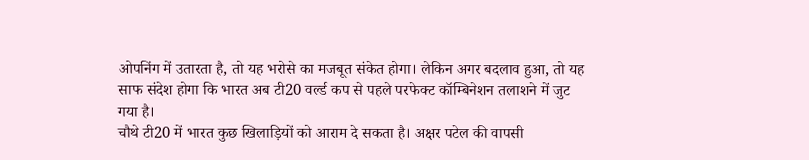ओपनिंग में उतारता है, तो यह भरोसे का मजबूत संकेत होगा। लेकिन अगर बदलाव हुआ, तो यह साफ संदेश होगा कि भारत अब टी20 वर्ल्ड कप से पहले परफेक्ट कॉम्बिनेशन तलाशने में जुट गया है।
चौथे टी20 में भारत कुछ खिलाड़ियों को आराम दे सकता है। अक्षर पटेल की वापसी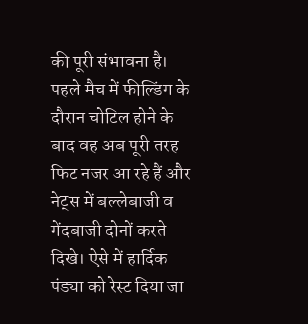की पूरी संभावना है। पहले मैच में फील्डिंग के दौरान चोटिल होने के बाद वह अब पूरी तरह फिट नजर आ रहे हैं और नेट्स में बल्लेबाजी व गेंदबाजी दोनों करते दिखे। ऐसे में हार्दिक पंड्या को रेस्ट दिया जा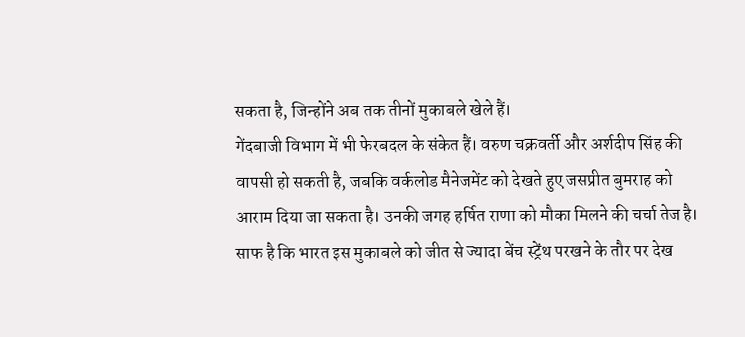सकता है, जिन्होंने अब तक तीनों मुकाबले खेले हैं।
गेंदबाजी विभाग में भी फेरबदल के संकेत हैं। वरुण चक्रवर्ती और अर्शदीप सिंह की वापसी हो सकती है, जबकि वर्कलोड मैनेजमेंट को देखते हुए जसप्रीत बुमराह को आराम दिया जा सकता है। उनकी जगह हर्षित राणा को मौका मिलने की चर्चा तेज है। साफ है कि भारत इस मुकाबले को जीत से ज्यादा बेंच स्ट्रेंथ परखने के तौर पर देख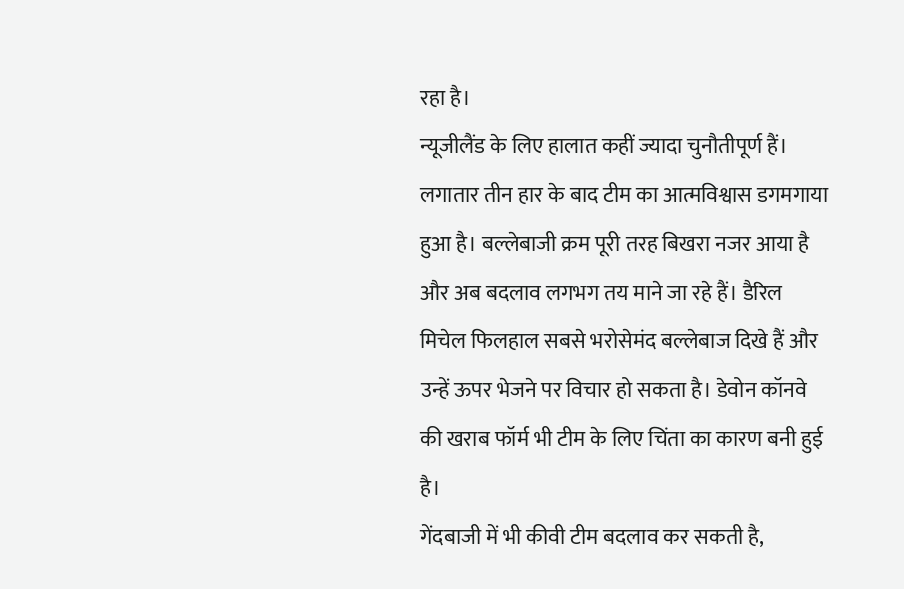रहा है।
न्यूजीलैंड के लिए हालात कहीं ज्यादा चुनौतीपूर्ण हैं। लगातार तीन हार के बाद टीम का आत्मविश्वास डगमगाया हुआ है। बल्लेबाजी क्रम पूरी तरह बिखरा नजर आया है और अब बदलाव लगभग तय माने जा रहे हैं। डैरिल मिचेल फिलहाल सबसे भरोसेमंद बल्लेबाज दिखे हैं और उन्हें ऊपर भेजने पर विचार हो सकता है। डेवोन कॉनवे की खराब फॉर्म भी टीम के लिए चिंता का कारण बनी हुई है।
गेंदबाजी में भी कीवी टीम बदलाव कर सकती है,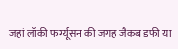जहां लॉकी फर्ग्यूसन की जगह जैकब डफी या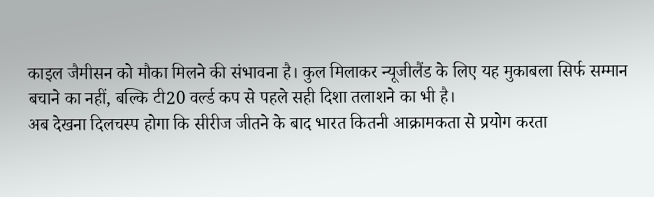काइल जैमीसन को मौका मिलने की संभावना है। कुल मिलाकर न्यूजीलैंड के लिए यह मुकाबला सिर्फ सम्मान बचाने का नहीं, बल्कि टी20 वर्ल्ड कप से पहले सही दिशा तलाशने का भी है।
अब देखना दिलचस्प होगा कि सीरीज जीतने के बाद भारत कितनी आक्रामकता से प्रयोग करता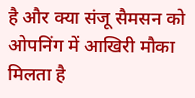है और क्या संजू सैमसन को ओपनिंग में आखिरी मौका मिलता है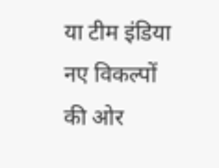या टीम इंडिया नए विकल्पों की ओर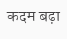कदम बढ़ा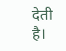देती है।